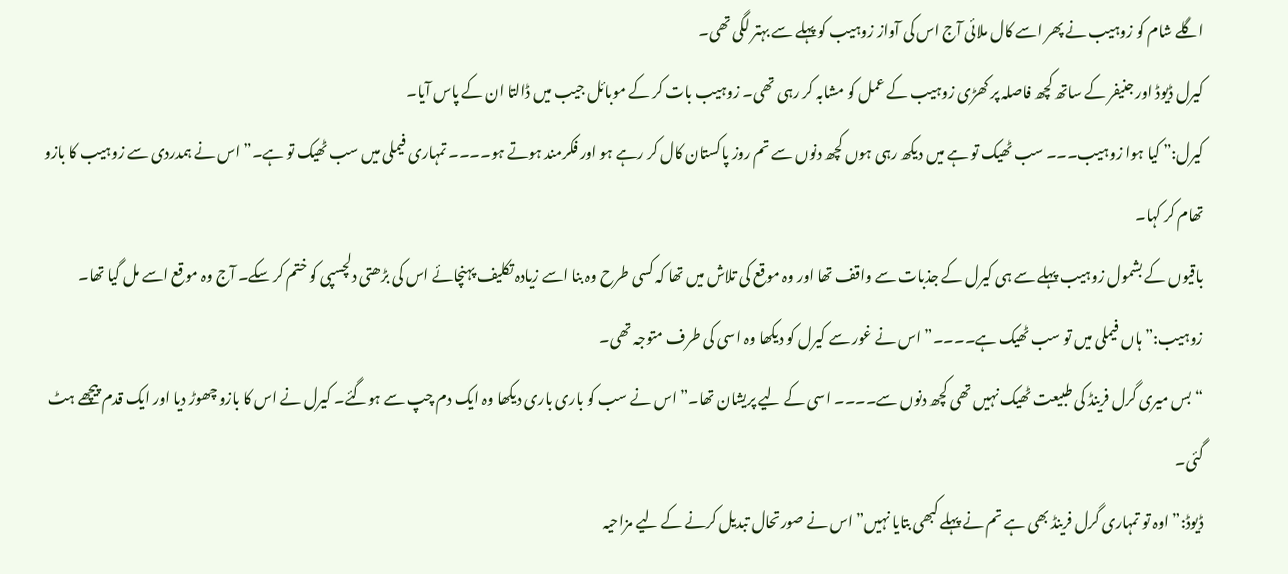اگلے شام کو زوہیب نے پھر اسے کال ملائی آج اس کی آواز زوہیب کو پہلے سے بہتر لگی تھی۔
کیرل ڈیوڈ اور جنیفر کے ساتھ کچھ فاصلہ پر کھڑی زوہیب کے عمل کو مشابہ کر رہی تھی۔ زوہیب بات کر کے موبائل جیب میں ڈالتا ان کے پاس آیا۔
کیرل:” کیا ہوا زوہیب۔۔۔ سب ٹھیک تو ہے میں دیکھ رہی ہوں کچھ دنوں سے تم روز پاکستان کال کر رہے ہو اور فکرمند ہوتے ہو۔۔۔۔ تمہاری فیملی میں سب ٹھیک تو ہے۔” اس نے ہمدردی سے زوہیب کا بازو تھام کر کہا۔
باقیوں کے بشمول زوہیب پہلے سے ہی کیرل کے جذبات سے واقف تھا اور وہ موقع کی تلاش میں تھا کہ کسی طرح وہ بنا اسے زیادہ تکلیف پہنچائے اس کی بڑھتی دلچسپی کو ختم کر سکے۔ آج وہ موقع اسے مل گیا تھا۔
زوہیب:” ہاں فیملی میں تو سب ٹھیک ہے۔۔۔۔” اس نے غور سے کیرل کو دیکھا وہ اسی کی طرف متوجہ تھی۔
“بس میری گرل فرینڈ کی طبیعت ٹھیک نہیں تھی کچھ دنوں سے۔۔۔۔ اسی کے لیے پریشان تھا۔” اس نے سب کو باری باری دیکھا وہ ایک دم چپ سے ہوگئے۔ کیرل نے اس کا بازو چھوڑ دیا اور ایک قدم پیچھے ہٹ گئی۔
ڈیوڈ:” اوہ تو تمہاری گرل فرینڈ بھی ہے تم نے پہلے کبھی بتایا نہیں” اس نے صورتحال تبدیل کرنے کے لیے مزاحیہ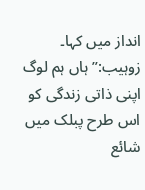انداز میں کہا۔
زوہیب:” ہاں ہم لوگ اپنی ذاتی زندگی کو اس طرح پبلک میں شائع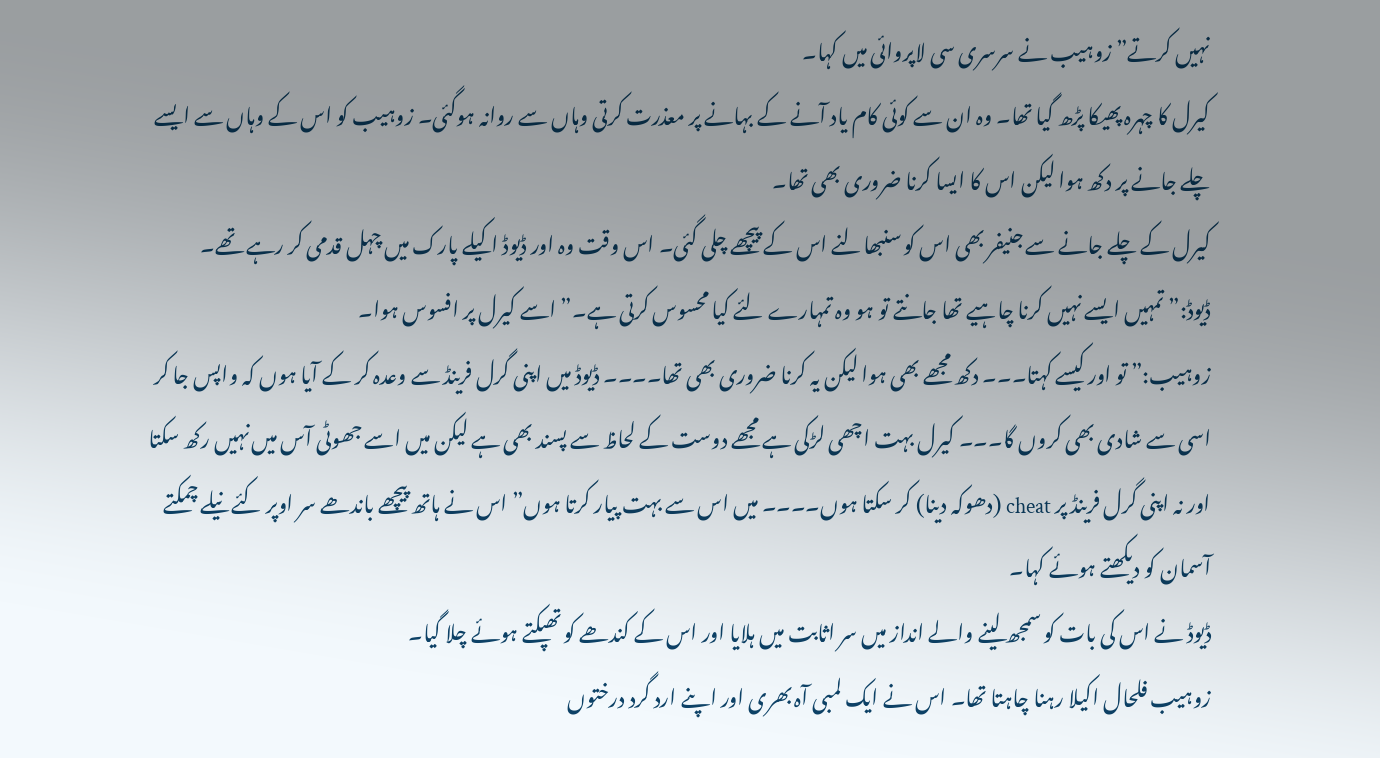نہیں کرتے” زوہیب نے سرسری سی لاپروائی میں کہا۔
کیرل کا چہرہ پھیکا پڑھ گیا تھا۔ وہ ان سے کوئی کام یاد آنے کے بہانے پر معذرت کرتی وہاں سے روانہ ہوگئی۔ زوہیب کو اس کے وہاں سے ایسے چلے جانے پر دکھ ہوا لیکن اس کا ایسا کرنا ضروری بھی تھا۔
کیرل کے چلے جانے سے جنیفر بھی اس کو سنبھالنے اس کے پیچھے چلی گئی۔ اس وقت وہ اور ڈیوڈ اکیلے پارک میں چہل قدمی کر رہے تھے۔
ڈیوڈ:” تمہیں ایسے نہیں کرنا چاہیے تھا جانتے تو ہو وہ تمہارے لئے کیا محسوس کرتی ہے۔” اسے کیرل پر افسوس ہوا۔
زوہیب:” تو اور کیسے کہتا۔۔۔ دکھ مجھے بھی ہوا لیکن یہ کرنا ضروری بھی تھا۔۔۔۔ ڈیوڈ میں اپنی گرل فرینڈ سے وعدہ کر کے آیا ہوں کہ واپس جا کر اسی سے شادی بھی کروں گا۔۔۔ کیرل بہت اچھی لڑکی ہے مجھے دوست کے لحاظ سے پسند بھی ہے لیکن میں اسے جھوٹی آس میں نہیں رکھ سکتا اور نہ اپنی گرل فرینڈ پر cheat (دھوکہ دینا) کر سکتا ہوں۔۔۔۔ میں اس سے بہت پیار کرتا ہوں” اس نے ہاتھ پیچھے باندھے سر اوپر کئے نیلے چمکتے آسمان کو دیکھتے ہوئے کہا۔
ڈیوڈ نے اس کی بات کو سمجھ لینے والے انداز میں سر اثابت میں ہلایا اور اس کے کندھے کو تھپکتے ہوئے چلا گیا۔
زوہیب فلحال اکیلا رہنا چاہتا تھا۔ اس نے ایک لمبی آہ بھری اور اپنے ارد گرد درختوں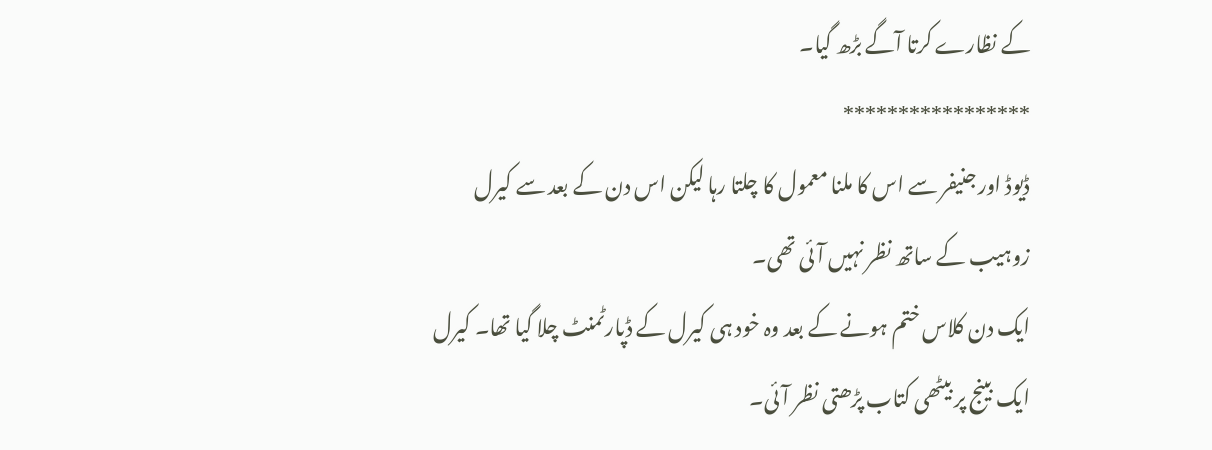کے نظارے کرتا آگے بڑھ گیا۔
*****************
ڈیوڈ اور جنیفر سے اس کا ملنا معمول کا چلتا رہا لیکن اس دن کے بعد سے کیرل زوہیب کے ساتھ نظر نہیں آئی تھی۔
ایک دن کلاس ختم ہونے کے بعد وہ خود ہی کیرل کے ڈپارٹمنٹ چلا گیا تھا۔ کیرل ایک بینج پر بیٹھی کتاب پڑھتی نظر آئی۔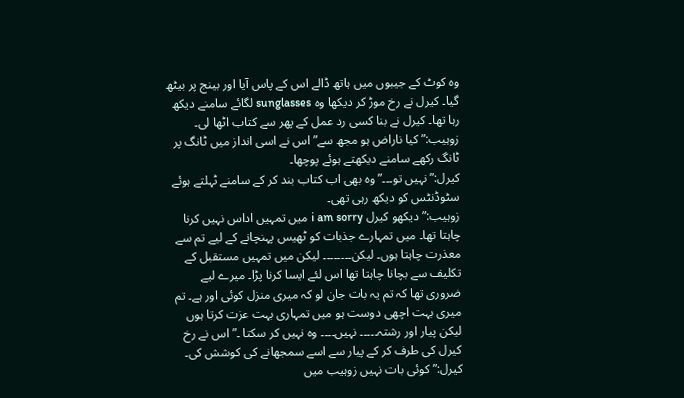وہ کوٹ کے جیبوں میں ہاتھ ڈالے اس کے پاس آیا اور بینج پر بیٹھ گیا۔ کیرل نے رخ موڑ کر دیکھا وہ sunglasses لگائے سامنے دیکھ رہا تھا۔ کیرل نے بنا کسی رد عمل کے پھر سے کتاب اٹھا لی۔
زوہیب:” کیا ناراض ہو مجھ سے” اس نے اسی انداز میں ٹانگ پر ٹانگ رکھے سامنے دیکھتے ہوئے پوچھا۔
کیرل:” نہیں تو۔۔۔” وہ بھی اب کتاب بند کر کے سامنے ٹہلتے ہوئے سٹوڈنٹس کو دیکھ رہی تھی۔
زوہیب:” دیکھو کیرل i am sorry میں تمہیں اداس نہیں کرنا چاہتا تھا۔ میں تمہارے جذبات کو ٹھیس پہنچانے کے لیے تم سے معذرت چاہتا ہوں۔ لیکن۔۔۔۔۔۔۔۔ لیکن میں تمہیں مستقبل کے تکلیف سے بچانا چاہتا تھا اس لئے ایسا کرنا پڑا۔ میرے لیے ضروری تھا کہ تم یہ بات جان لو کہ میری منزل کوئی اور ہے۔ تم میری بہت اچھی دوست ہو میں تمہاری بہت عزت کرتا ہوں لیکن پیار اور رشتہ۔۔۔۔۔ نہیں۔۔۔۔ وہ نہیں کر سکتا ۔” اس نے رخ کیرل کی طرف کر کے پیار سے اسے سمجھانے کی کوشش کی۔
کیرل:” کوئی بات نہیں زوہیب میں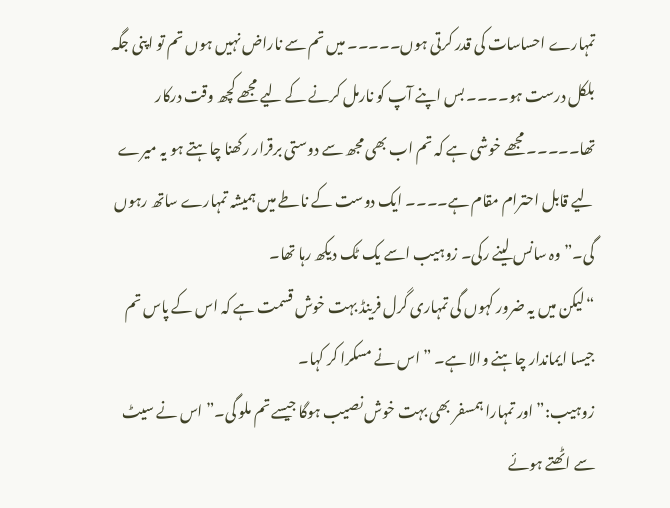تمہارے احساسات کی قدر کرتی ہوں۔۔۔۔۔ میں تم سے ناراض نہیں ہوں تم تو اپنی جگہ بلکل درست ہو۔۔۔۔ بس اپنے آپ کو نارمل کرنے کے لیے مجھے کچھ وقت درکار تھا۔۔۔۔۔ مجھے خوشی ہے کہ تم اب بھی مجھ سے دوستی برقرار رکھنا چاہتے ہو یہ میرے لیے قابل احترام مقام ہے۔۔۔۔ ایک دوست کے ناطے میں ہمیشہ تمہارے ساتھ رہوں گی۔” وہ سانس لینے رکی۔ زوہیب اسے یک ٹک دیکھ رہا تھا۔
“لیکن میں یہ ضرور کہوں گی تمہاری گرل فرینڈ بہت خوش قسمت ہے کہ اس کے پاس تم جیسا ایماندار چاہنے والا ہے۔ ” اس نے مسکرا کر کہا۔
زوہیب:” اور تمہارا ہمسفر بھی بہت خوش نصیب ہوگا جیسے تم ملو گی۔” اس نے سیٹ سے اٹھتے ہوئے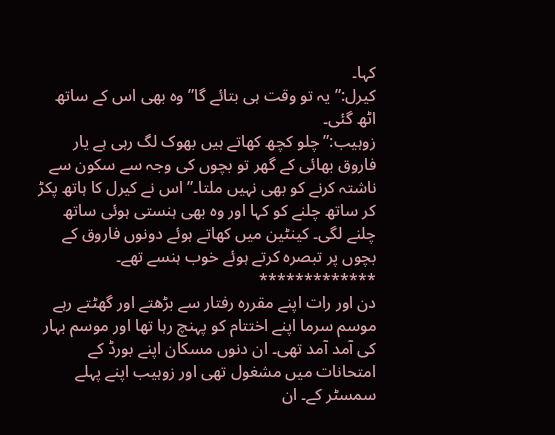کہا۔
کیرل:” یہ تو وقت ہی بتائے گا” وہ بھی اس کے ساتھ اٹھ گئی۔
زوہیب:” چلو کچھ کھاتے ہیں بھوک لگ رہی ہے یار فاروق بھائی کے گھر تو بچوں کی وجہ سے سکون سے ناشتہ کرنے کو بھی نہیں ملتا۔” اس نے کیرل کا ہاتھ پکڑ کر ساتھ چلنے کو کہا اور وہ بھی ہنستی ہوئی ساتھ چلنے لگی۔ کینٹین میں کھاتے ہوئے دونوں فاروق کے بچوں پر تبصرہ کرتے ہوئے خوب ہنسے تھے۔
*************
دن اور رات اپنے مقررہ رفتار سے بڑھتے اور گھٹتے رہے موسم سرما اپنے اختتام کو پہنچ رہا تھا اور موسم بہار کی آمد آمد تھی۔ ان دنوں مسکان اپنے بورڈ کے امتحانات میں مشغول تھی اور زوہیب اپنے پہلے سمسٹر کے۔ ان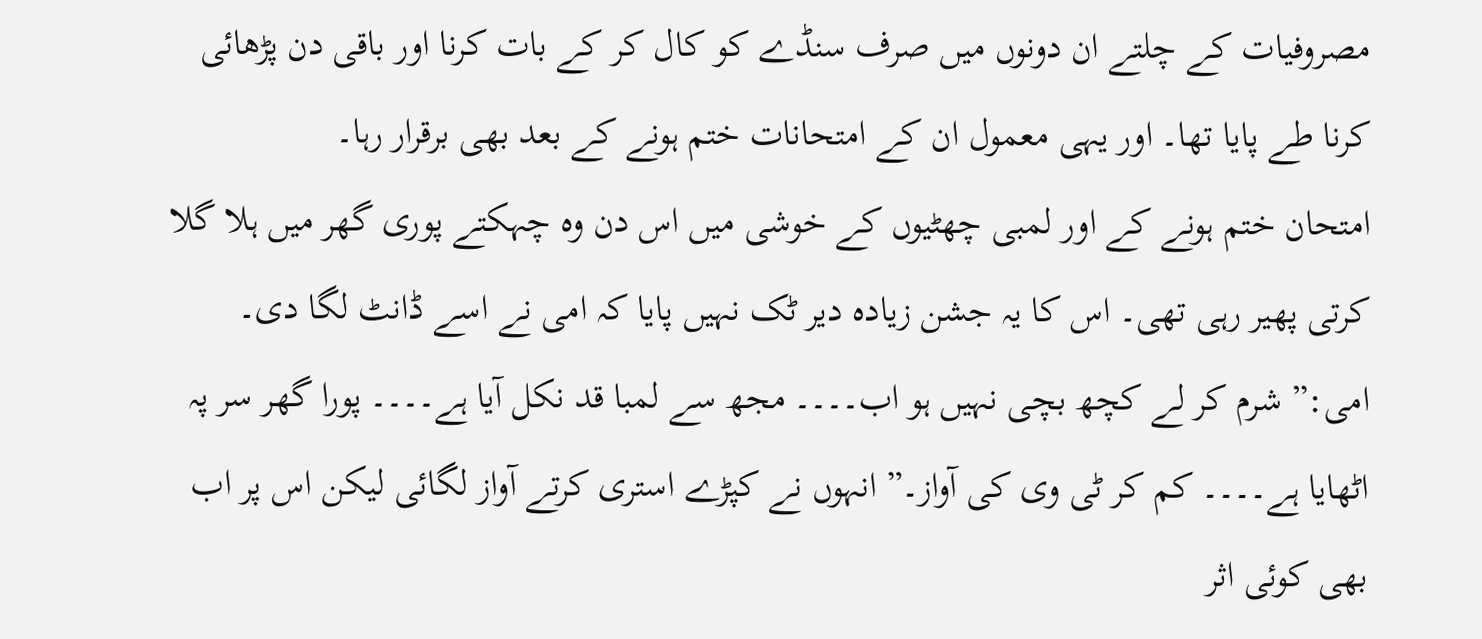مصروفیات کے چلتے ان دونوں میں صرف سنڈے کو کال کر کے بات کرنا اور باقی دن پڑھائی کرنا طے پایا تھا۔ اور یہی معمول ان کے امتحانات ختم ہونے کے بعد بھی برقرار رہا۔
امتحان ختم ہونے کے اور لمبی چھٹیوں کے خوشی میں اس دن وہ چہکتے پوری گھر میں ہلا گلا کرتی پھیر رہی تھی۔ اس کا یہ جشن زیادہ دیر ٹک نہیں پایا کہ امی نے اسے ڈانٹ لگا دی۔
امی:” شرم کر لے کچھ بچی نہیں ہو اب۔۔۔۔ مجھ سے لمبا قد نکل آیا ہے۔۔۔۔ پورا گھر سر پہ اٹھایا ہے۔۔۔۔ کم کر ٹی وی کی آواز۔” انہوں نے کپڑے استری کرتے آواز لگائی لیکن اس پر اب بھی کوئی اثر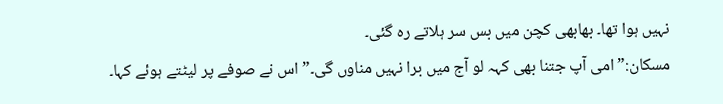نہیں ہوا تھا۔ بھابھی کچن میں بس سر ہلاتے رہ گئی۔
مسکان:” امی آپ جتنا بھی کہہ لو آج میں برا نہیں مناوں گی۔” اس نے صوفے پر لیٹتے ہوئے کہا۔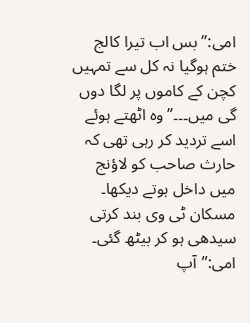امی:” بس اب تیرا کالج ختم ہوگیا نہ کل سے تمہیں کچن کے کاموں پر لگا دوں گی میں۔۔۔” وہ اٹھتے ہوئے اسے تردید کر رہی تھی کہ حارث صاحب کو لاؤنج میں داخل ہوتے دیکھا۔
مسکان ٹی وی بند کرتی سیدھی ہو کر بیٹھ گئی۔
امی:”آپ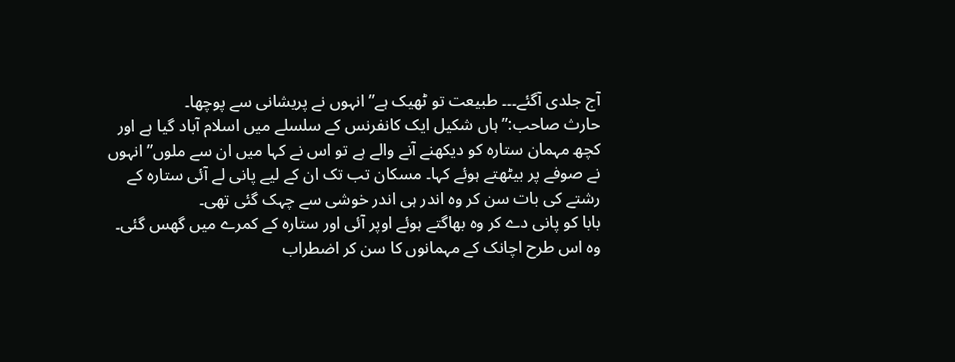آج جلدی آگئے۔۔۔ طبیعت تو ٹھیک ہے” انہوں نے پریشانی سے پوچھا۔
حارث صاحب:” ہاں شکیل ایک کانفرنس کے سلسلے میں اسلام آباد گیا ہے اور کچھ مہمان ستارہ کو دیکھنے آنے والے ہے تو اس نے کہا میں ان سے ملوں” انہوں نے صوفے پر بیٹھتے ہوئے کہا۔ مسکان تب تک ان کے لیے پانی لے آئی ستارہ کے رشتے کی بات سن کر وہ اندر ہی اندر خوشی سے چہک گئی تھی۔
بابا کو پانی دے کر وہ بھاگتے ہوئے اوپر آئی اور ستارہ کے کمرے میں گھس گئی۔
وہ اس طرح اچانک کے مہمانوں کا سن کر اضطراب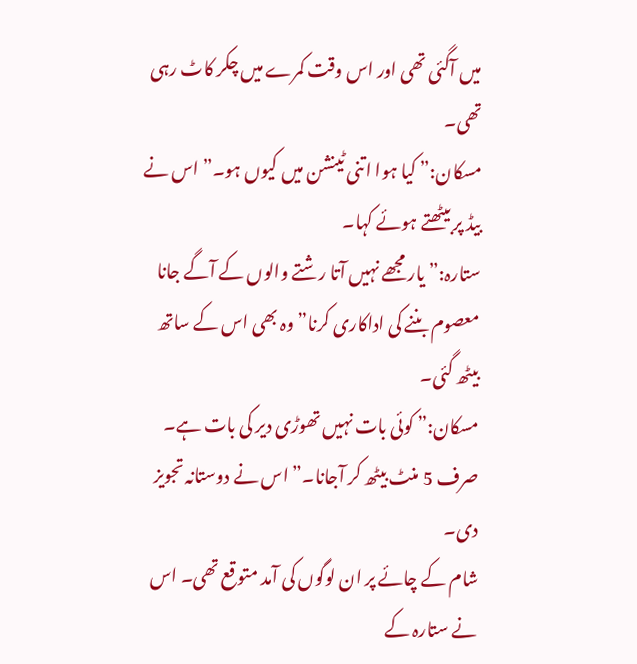میں آگئی تھی اور اس وقت کمرے میں چکر کاٹ رہی تھی۔
مسکان:” کیا ہوا اتنی ٹینشن میں کیوں ہو۔” اس نے بیڈ پر بیٹھتے ہوئے کہا۔
ستارہ:” یار مجھے نہیں آتا رشتے والوں کے آگے جانا معصوم بننے کی اداکاری کرنا” وہ بھی اس کے ساتھ بیٹھ گئی۔
مسکان:” کوئی بات نہیں تھوڑی دیر کی بات ہے۔ صرف 5 منٹ بیٹھ کر آجانا۔” اس نے دوستانہ تجویز دی۔
شام کے چائے پر ان لوگوں کی آمد متوقع تھی۔ اس نے ستارہ کے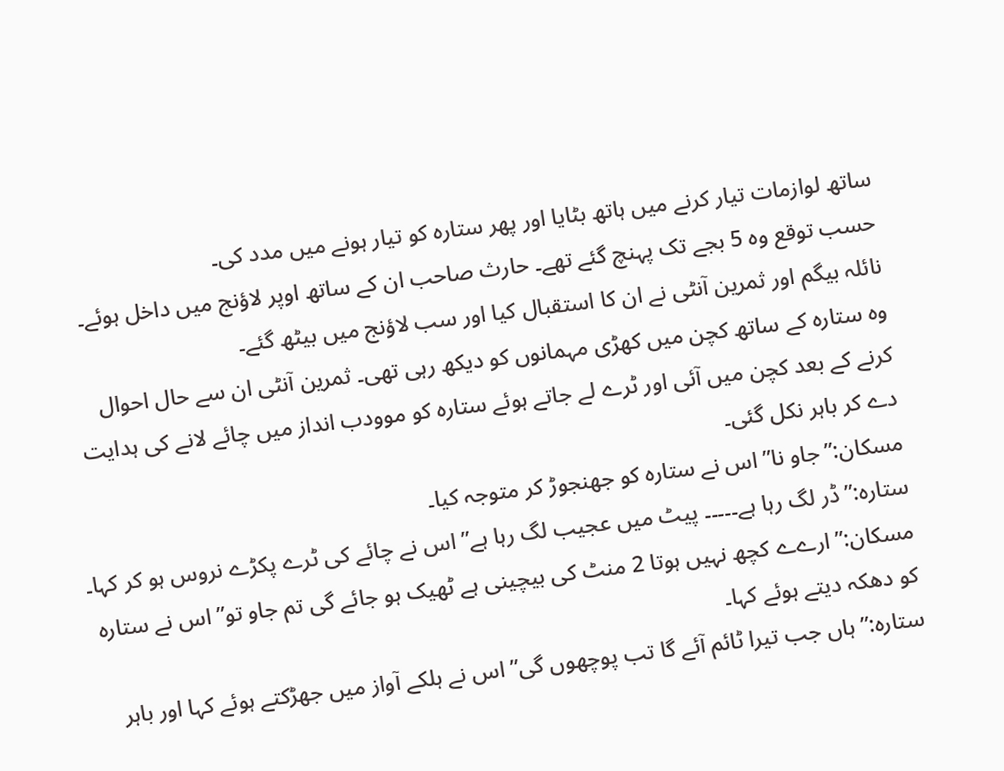ساتھ لوازمات تیار کرنے میں ہاتھ بٹایا اور پھر ستارہ کو تیار ہونے میں مدد کی۔
حسب توقع وہ 5 بجے تک پہنچ گئے تھے۔ حارث صاحب ان کے ساتھ اوپر لاؤنج میں داخل ہوئے۔ نائلہ بیگم اور ثمرین آنٹی نے ان کا استقبال کیا اور سب لاؤنج میں بیٹھ گئے۔
وہ ستارہ کے ساتھ کچن میں کھڑی مہمانوں کو دیکھ رہی تھی۔ ثمرین آنٹی ان سے حال احوال کرنے کے بعد کچن میں آئی اور ٹرے لے جاتے ہوئے ستارہ کو موودب انداز میں چائے لانے کی ہدایت دے کر باہر نکل گئی۔
مسکان:” جاو نا” اس نے ستارہ کو جھنجوڑ کر متوجہ کیا۔
ستارہ:” ڈر لگ رہا ہے۔۔۔۔۔ پیٹ میں عجیب لگ رہا ہے” اس نے چائے کی ٹرے پکڑے نروس ہو کر کہا۔
مسکان:” ارےے کچھ نہیں ہوتا 2 منٹ کی بیچینی ہے ٹھیک ہو جائے گی تم جاو تو” اس نے ستارہ کو دھکہ دیتے ہوئے کہا۔
ستارہ:” ہاں جب تیرا ٹائم آئے گا تب پوچھوں گی” اس نے ہلکے آواز میں جھڑکتے ہوئے کہا اور باہر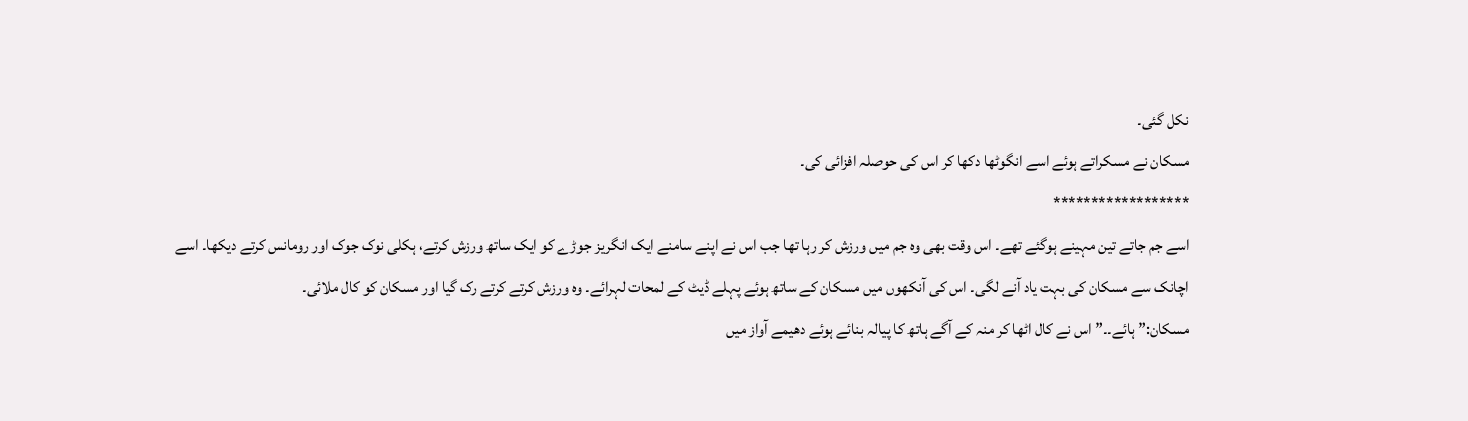نکل گئی۔
مسکان نے مسکراتے ہوئے اسے انگوٹھا دکھا کر اس کی حوصلہ افزائی کی۔
******************
اسے جم جاتے تین مہینے ہوگئے تھے۔ اس وقت بھی وہ جم میں ورزش کر رہا تھا جب اس نے اپنے سامنے ایک انگریز جوڑے کو ایک ساتھ ورزش کرتے، ہکلی نوک جوک اور رومانس کرتے دیکھا۔ اسے اچانک سے مسکان کی بہت یاد آنے لگی۔ اس کی آنکھوں میں مسکان کے ساتھ ہوئے پہلے ڈیٹ کے لمحات لہرائے۔ وہ ورزش کرتے کرتے رک گیا اور مسکان کو کال ملائی۔
مسکان:” ہائے۔۔” اس نے کال اٹھا کر منہ کے آگے ہاتھ کا پیالہ بنائے ہوئے دھیمے آواز میں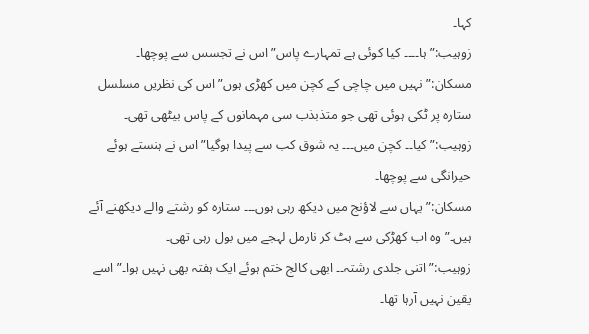کہا۔
زوہیب:” ہا۔۔۔۔ کیا کوئی ہے تمہارے پاس” اس نے تجسس سے پوچھا۔
مسکان:” نہیں میں چاچی کے کچن میں کھڑی ہوں” اس کی نظریں مسلسل ستارہ پر ٹکی ہوئی تھی جو متذبذب سی مہمانوں کے پاس بیٹھی تھی۔
زوہیب:” کیا۔۔ کچن میں۔۔۔ یہ شوق کب سے پیدا ہوگیا” اس نے ہنستے ہوئے حیرانگی سے پوچھا۔
مسکان:” یہاں سے لاؤنج میں دیکھ رہی ہوں۔۔۔ ستارہ کو رشتے والے دیکھنے آئے ہیں۔” وہ اب کھڑکی سے ہٹ کر نارمل لہجے میں بول رہی تھی۔
زوہیب:” اتنی جلدی رشتہ۔۔ ابھی کالج ختم ہوئے ایک ہفتہ بھی نہیں ہوا۔” اسے یقین نہیں آرہا تھا۔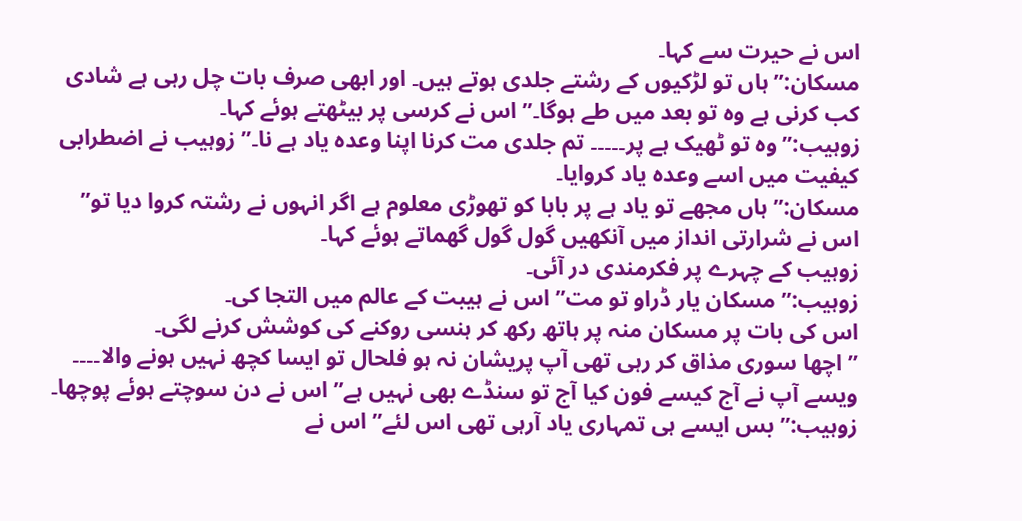اس نے حیرت سے کہا۔
مسکان:” ہاں تو لڑکیوں کے رشتے جلدی ہوتے ہیں۔ اور ابھی صرف بات چل رہی ہے شادی کب کرنی ہے وہ تو بعد میں طے ہوگا۔” اس نے کرسی پر بیٹھتے ہوئے کہا۔
زوہیب:” وہ تو ٹھیک ہے پر۔۔۔۔۔ تم جلدی مت کرنا اپنا وعدہ یاد ہے نا۔” زوہیب نے اضطرابی کیفیت میں اسے وعدہ یاد کروایا۔
مسکان:” ہاں مجھے تو یاد ہے پر بابا کو تھوڑی معلوم ہے اگر انہوں نے رشتہ کروا دیا تو” اس نے شرارتی انداز میں آنکھیں گول گول گھماتے ہوئے کہا۔
زوہیب کے چہرے پر فکرمندی در آئی۔
زوہیب:” مسکان یار ڈراو تو مت” اس نے ہیبت کے عالم میں التجا کی۔
اس کی بات پر مسکان منہ پر ہاتھ رکھ کر ہنسی روکنے کی کوشش کرنے لگی۔
” اچھا سوری مذاق کر رہی تھی آپ پریشان نہ ہو فلحال تو ایسا کچھ نہیں ہونے والا۔۔۔۔ ویسے آپ نے آج کیسے فون کیا آج تو سنڈے بھی نہیں ہے” اس نے دن سوچتے ہوئے پوچھا۔
زوہیب:” بس ایسے ہی تمہاری یاد آرہی تھی اس لئے” اس نے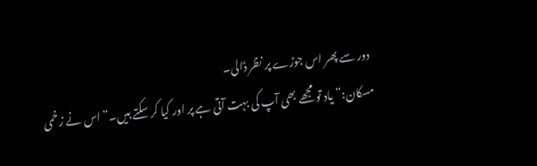دور سے پھر اس جوڑے پر نظر ڈالی۔
مسکان:” یاد تو مجھے بھی آپ کی بہت آتی ہے پر اور کیا کر سکتے ہیں۔” اس نے زخمی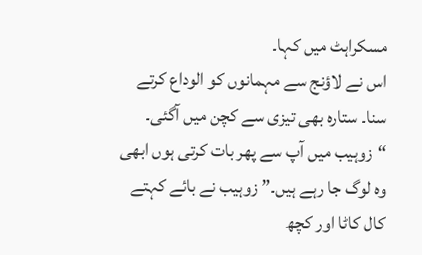مسکراہٹ میں کہا۔
اس نے لاؤنج سے مہمانوں کو الوداع کرتے سنا۔ ستارہ بھی تیزی سے کچن میں آگئی۔
“زوہیب میں آپ سے پھر بات کرتی ہوں ابھی وہ لوگ جا رہے ہیں۔” زوہیب نے بائے کہتے کال کاٹا اور کچھ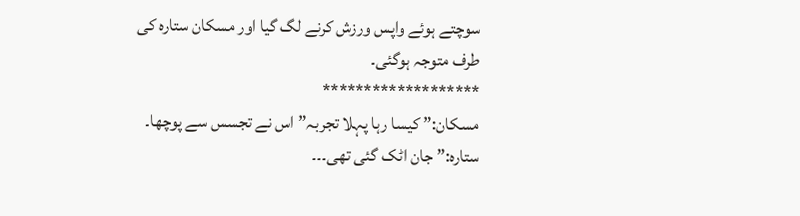سوچتے ہوئے واپس ورزش کرنے لگ گیا اور مسکان ستارہ کی طرف متوجہ ہوگئی۔
*******************
مسکان:” کیسا رہا پہلا تجربہ” اس نے تجسس سے پوچھا۔
ستارہ:” جان اٹک گئی تھی۔۔۔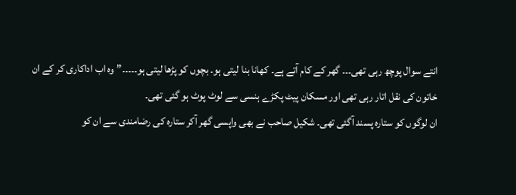انتے سوال پوچھ رہی تھی۔۔۔ گھر کے کام آتے ہے۔ کھانا بنا لیتی ہو۔ بچوں کو پڑھا لیتی ہو۔۔۔۔۔” وہ اب اداکاری کر کے ان خاتون کی نقل اتار رہی تھی اور مسکان پیٹ پکڑے ہنسی سے لوٹ پوٹ ہو گئی تھی۔
ان لوگوں کو ستارہ پسند آگئی تھی۔ شکیل صاحب نے بھی واپسی گھر آکر ستارہ کی رضامندی سے ان کو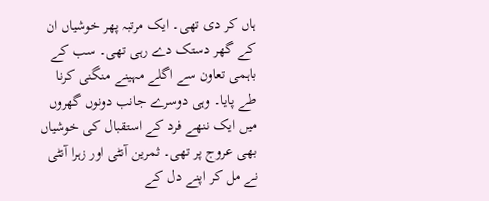ہاں کر دی تھی۔ ایک مرتبہ پھر خوشیاں ان کے گھر دستک دے رہی تھی۔ سب کے باہمی تعاون سے اگلے مہینے منگنی کرنا طے پایا۔ وہی دوسرے جانب دونوں گھروں میں ایک ننھے فرد کے استقبال کی خوشیاں بھی عروج پر تھی۔ ثمرین آنٹی اور زہرا آنٹی نے مل کر اپنے دل کے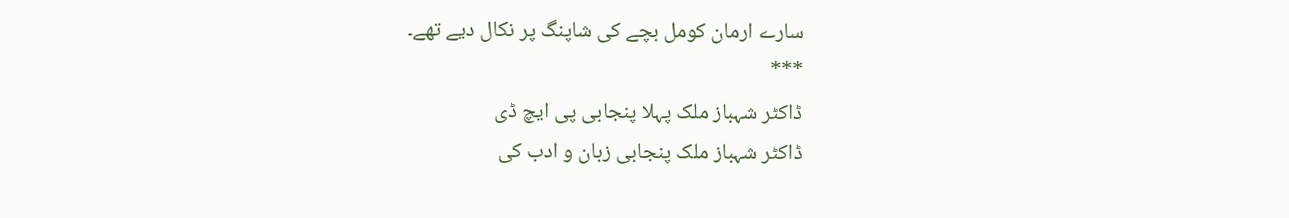سارے ارمان کومل بچے کی شاپنگ پر نکال دیے تھے۔
***
ڈاکٹر شہباز ملک پہلا پنجابی پی ایچ ڈی
ڈاکٹر شہباز ملک پنجابی زبان و ادب کی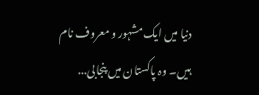دنیا میں ایک مشہور و معروف نام ہیں۔ وہ پاکستان میں پنجابی...